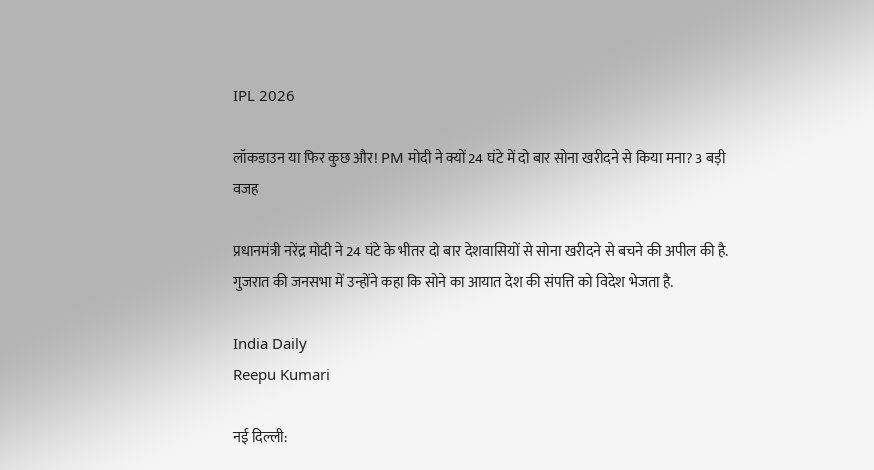IPL 2026

लॉकडाउन या फिर कुछ और! PM मोदी ने क्यों 24 घंटे में दो बार सोना खरीदने से किया मना? 3 बड़ी वजह

प्रधानमंत्री नरेंद्र मोदी ने 24 घंटे के भीतर दो बार देशवासियों से सोना खरीदने से बचने की अपील की है. गुजरात की जनसभा में उन्होंने कहा कि सोने का आयात देश की संपत्ति को विदेश भेजता है.

India Daily
Reepu Kumari

नई दिल्ली: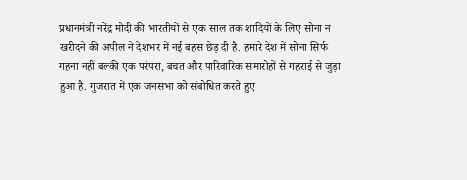प्रधानमंत्री नरेंद्र मोदी की भारतीयों से एक साल तक शादियों के लिए सोना न खरीदने की अपील ने देशभर में नई बहस छेड़ दी है. हमारे देश में सोना सिर्फ गहना नहीं बल्की एक परंपरा, बचत और पारिवारिक समारोहों से गहराई से जुड़ा हुआ है. गुजरात में एक जनसभा को संबोधित करते हुए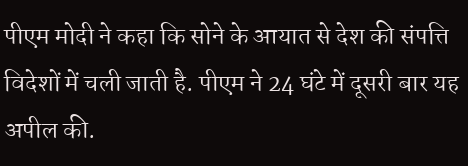पीएम मोदी ने कहा कि सोने के आयात से देश की संपत्ति विदेशों में चली जाती है. पीएम ने 24 घंटे में दूसरी बार यह अपील की.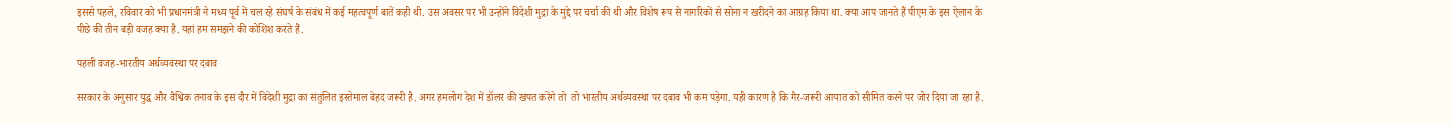इससे पहले, रविवार को भी प्रधानमंत्री ने मध्य पूर्व में चल रहे संघर्ष के संबंध में कई महत्वपूर्ण बातें कही थी. उस अवसर पर भी उन्होंने विदेशी मुद्रा के मुद्दे पर चर्चा की थी और विशेष रूप से नागरिकों से सोना न खरीदने का आग्रह किया था. क्या आप जानते हैं पीएम के इस ऐलान के पीछे की तीन बड़ी वजह क्या है. यहां हम समझने की कोशिश करते हैं.

पहली वजह-भारतीय अर्थव्यवस्था पर दबाव

सरकार के अनुसार युद्ध और वैश्विक तनाव के इस दौर में विदेशी मुद्रा का संतुलित इस्तेमाल बेहद जरूरी है. अगर हमलोग देश में डॉलर की खपत करेंगे तो  तो भारतीय अर्थव्यवस्था पर दबाव भी कम पड़ेगा. यही कारण है कि गैर-जरूरी आयात को सीमित करने पर जोर दिया जा रहा है.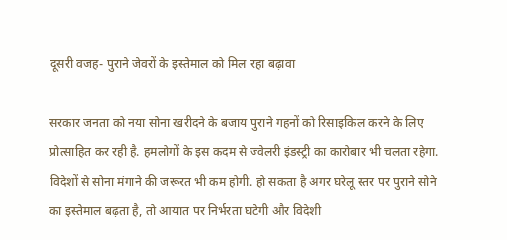दूसरी वजह- पुराने जेवरों के इस्तेमाल को मिल रहा बढ़ावा

सरकार जनता को नया सोना खरीदने के बजाय पुराने गहनों को रिसाइकिल करने के लिए प्रोत्साहित कर रही है. हमलोगों के इस कदम से ज्वेलरी इंडस्ट्री का कारोबार भी चलता रहेगा. विदेशों से सोना मंगाने की जरूरत भी कम होगी. हो सकता है अगर घरेलू स्तर पर पुराने सोने का इस्तेमाल बढ़ता है, तो आयात पर निर्भरता घटेगी और विदेशी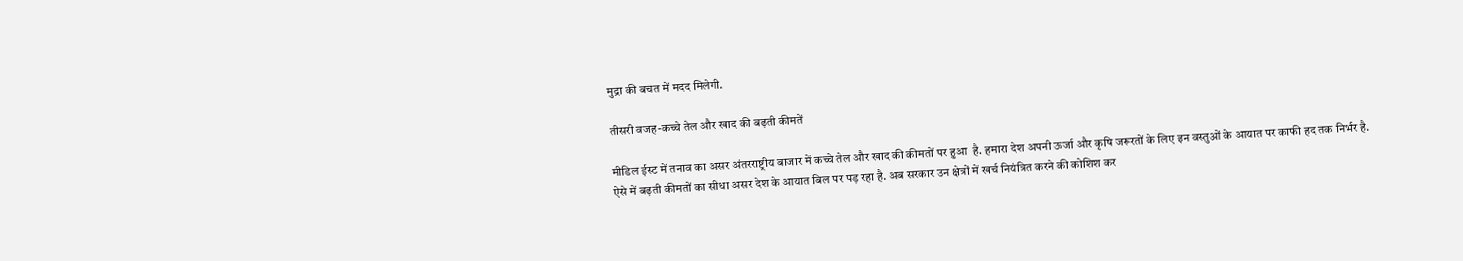मुद्रा की बचत में मदद मिलेगी.

तीसरी वजह-कच्चे तेल और खाद की बढ़ती कीमतें

मीडिल ईस्ट में तनाव का असर अंतरराष्ट्रीय बाजार में कच्चे तेल और खाद की कीमतों पर हुआ  है. हमारा देश अपनी ऊर्जा और कृषि जरूरतों के लिए इन वस्तुओं के आयात पर काफी हद तक निर्भर है. ऐसे में बढ़ती कीमतों का सीधा असर देश के आयात बिल पर पड़ रहा है. अब सरकार उन क्षेत्रों में खर्च नियंत्रित करने की कोशिश कर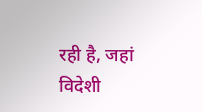रही है, जहां विदेशी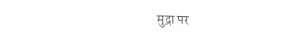मुद्रा पर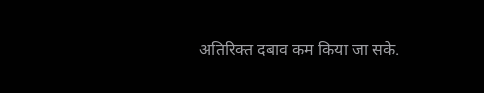अतिरिक्त दबाव कम किया जा सके.